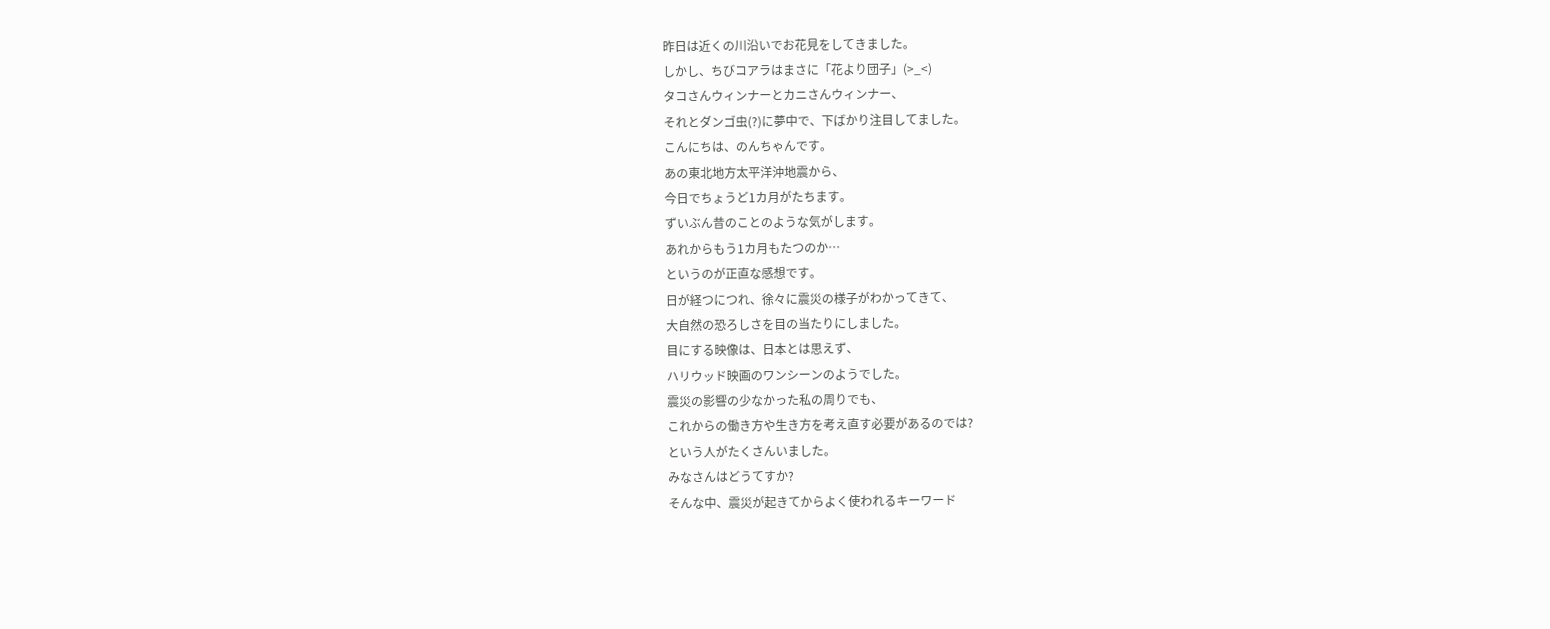昨日は近くの川沿いでお花見をしてきました。
しかし、ちびコアラはまさに「花より団子」(>_<)
タコさんウィンナーとカニさんウィンナー、
それとダンゴ虫(?)に夢中で、下ばかり注目してました。
こんにちは、のんちゃんです。
あの東北地方太平洋沖地震から、
今日でちょうど1カ月がたちます。
ずいぶん昔のことのような気がします。
あれからもう1カ月もたつのか…
というのが正直な感想です。
日が経つにつれ、徐々に震災の様子がわかってきて、
大自然の恐ろしさを目の当たりにしました。
目にする映像は、日本とは思えず、
ハリウッド映画のワンシーンのようでした。
震災の影響の少なかった私の周りでも、
これからの働き方や生き方を考え直す必要があるのでは?
という人がたくさんいました。
みなさんはどうてすか?
そんな中、震災が起きてからよく使われるキーワード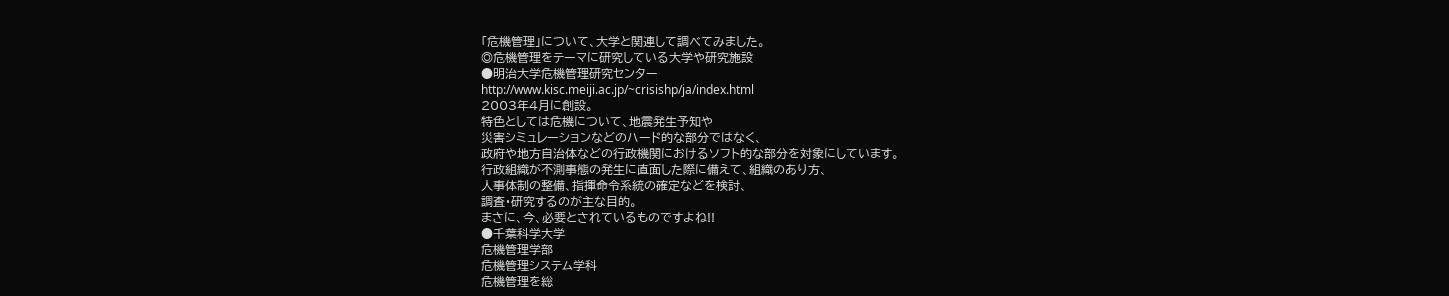「危機管理」について、大学と関連して調べてみました。
◎危機管理をテーマに研究している大学や研究施設
●明治大学危機管理研究センター
http://www.kisc.meiji.ac.jp/~crisishp/ja/index.html
2003年4月に創設。
特色としては危機について、地震発生予知や
災害シミュレーションなどのハード的な部分ではなく、
政府や地方自治体などの行政機関におけるソフト的な部分を対象にしています。
行政組織が不測事態の発生に直面した際に備えて、組織のあり方、
人事体制の整備、指揮命令系統の確定などを検討、
調査・研究するのが主な目的。
まさに、今、必要とされているものですよね!!
●千葉科学大学
危機管理学部
危機管理システム学科
危機管理を総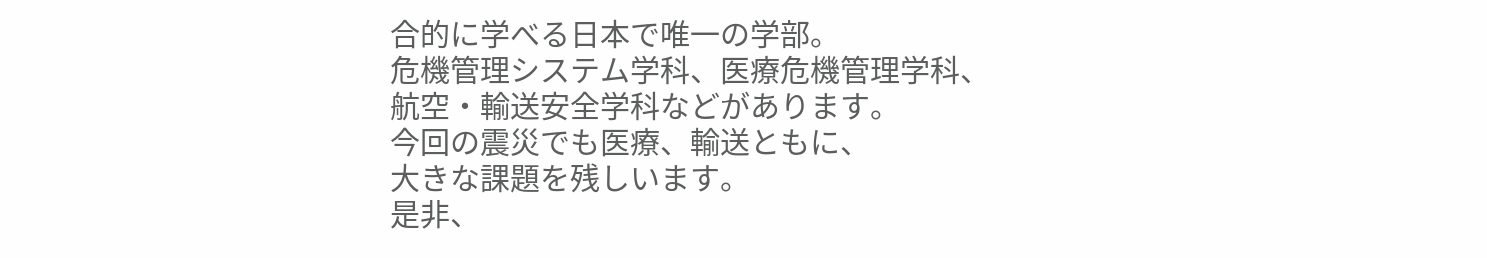合的に学べる日本で唯一の学部。
危機管理システム学科、医療危機管理学科、
航空・輸送安全学科などがあります。
今回の震災でも医療、輸送ともに、
大きな課題を残しいます。
是非、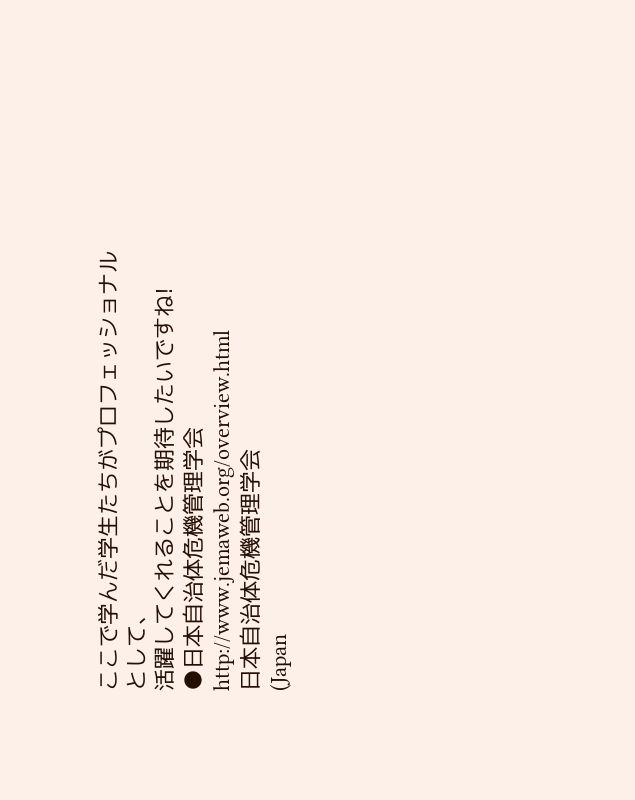ここで学んだ学生たちがプロフェッショナルとして、
活躍してくれることを期待したいですね!
●日本自治体危機管理学会
http://www.jemaweb.org/overview.html
日本自治体危機管理学会
(Japan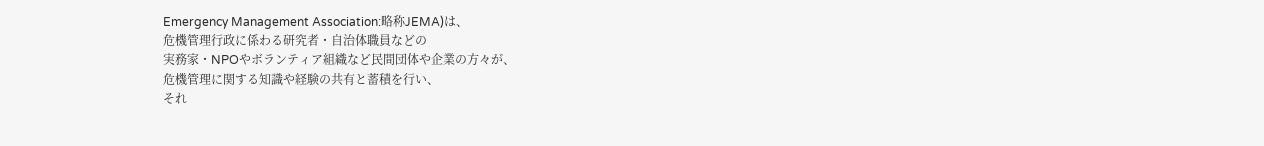Emergency Management Association:略称JEMA)は、
危機管理行政に係わる研究者・自治体職員などの
実務家・NPOやボランティア組織など民間団体や企業の方々が、
危機管理に関する知識や経験の共有と蓄積を行い、
それ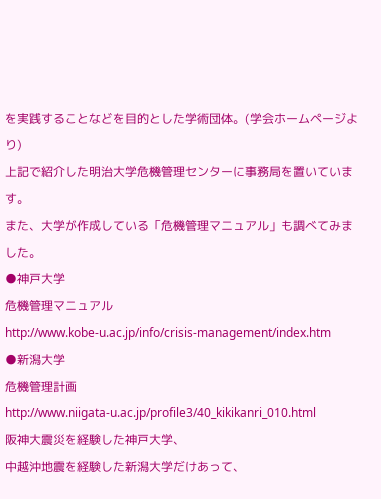を実践することなどを目的とした学術団体。(学会ホームページより)
上記で紹介した明治大学危機管理センターに事務局を置いています。
また、大学が作成している「危機管理マニュアル」も調べてみました。
●神戸大学
危機管理マニュアル
http://www.kobe-u.ac.jp/info/crisis-management/index.htm
●新潟大学
危機管理計画
http://www.niigata-u.ac.jp/profile3/40_kikikanri_010.html
阪神大震災を経験した神戸大学、
中越沖地震を経験した新潟大学だけあって、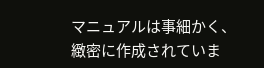マニュアルは事細かく、緻密に作成されていま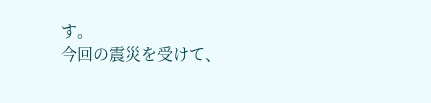す。
今回の震災を受けて、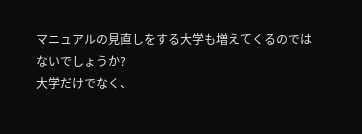マニュアルの見直しをする大学も増えてくるのでは
ないでしょうか?
大学だけでなく、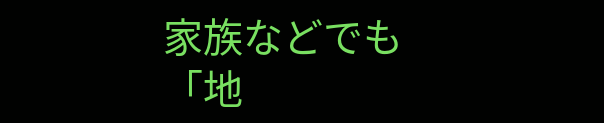家族などでも
「地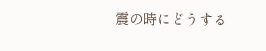震の時にどうする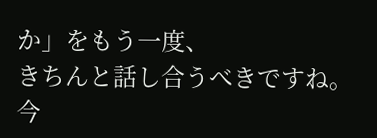か」をもう一度、
きちんと話し合うべきですね。
今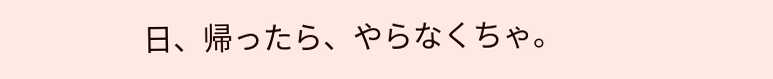日、帰ったら、やらなくちゃ。